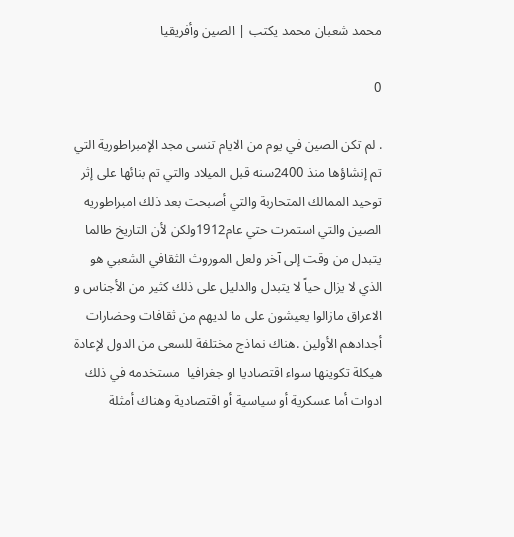محمد شعبان محمد يكتب | الصين وأفريقيا

0

. لم تكن الصين في يوم من الايام تنسى مجد الإمبراطورية التي تم إنشاؤها منذ 2400سنه قبل الميلاد والتي تم بنائها على إثر توحيد الممالك المتحاربة والتي أصبحت بعد ذلك امبراطوريه الصين والتي استمرت حتي عام1912ولكن لأن التاريخ طالما يتبدل من وقت إلى آخر ولعل الموروث الثقافي الشعبي هو الذي لا يزال حياً لا يتبدل والدليل على ذلك كثير من الأجناس و الاعراق مازالوا يعيشون على ما لديهم من ثقافات وحضارات أجدادهم الأولين .هناك نماذج مختلفة للسعى من الدول لإعادة هيكلة تكوينها سواء اقتصاديا او جغرافيا  مستخدمه في ذلك ادوات أما عسكرية أو سياسية أو اقتصادية وهناك أمثلة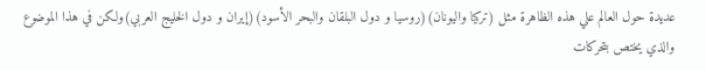عديدة حول العالم علي هذه الظاهرة مثل (تركيا واليونان)(روسيا و دول البلقان والبحر الأسود)(إيران و دول الخليج العربي)ولكن في هذا الموضوع والذي يختص بتحركات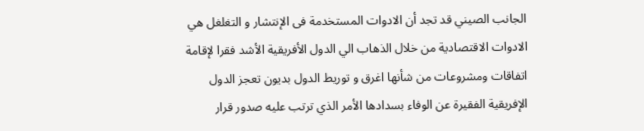الجانب الصيني قد تجد أن الادوات المستخدمة فى الإنتشار و التغلغل هي الادوات الاقتصادية من خلال الذهاب الي الدول الأفريقية الأشد فقرا لإقامة اتفاقات ومشروعات من شأنها اغرق و توريط الدول بديون تعجز الدول الإفريقية الفقيرة عن الوفاء بسدادها الأمر الذي ترتب عليه صدور قرار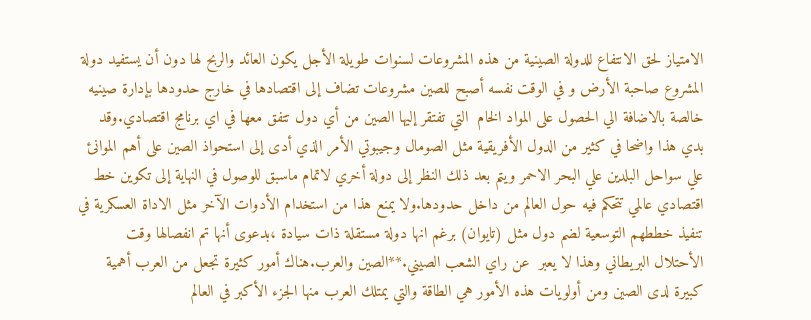الامتياز لحق الانتفاع للدولة الصينية من هذه المشروعات لسنوات طويلة الأجل يكون العائد والربح لها دون أن يستفيد دولة المشروع صاحبة الأرض و في الوقت نفسه أصبح للصين مشروعات تضاف إلى اقتصادها في خارج حدودها بإدارة صينيه خالصة بالاضافة الي الحصول على المواد الخام  التي تفتقر إليها الصين من أي دول تتفق معها في اي برنامج اقتصادي.وقد بدي هذا واضحا في كثير من الدول الأفريقية مثل الصومال وجيبوتي الأمر الذي أدى إلى استحواذ الصين على أهم الموانئ علي سواحل البلدين علي البحر الاحمر ويتم بعد ذلك النظر إلى دولة أخري لاتمام ماسبق للوصول في النهاية إلى تكوين خط اقتصادي عالمي تتحكم فيه حول العالم من داخل حدودها.ولا يمنع هذا من استخدام الأدوات الآخر مثل الاداة العسكرية في تنفيذ خططهم التوسعية لضم دول مثل (تايوان) برغم انها دولة مستقلة ذات سيادة ،بدعوى أنها تم انفصالها وقت الأحتلال البريطاني وهذا لا يعبر  عن راي الشعب الصيني.**الصين والعرب.هناك أمور كثيرة تجعل من العرب أهمية كبيرة لدى الصين ومن أولويات هذه الأمور هي الطاقة والتي يمتلك العرب منها الجزء الأكبر في العالم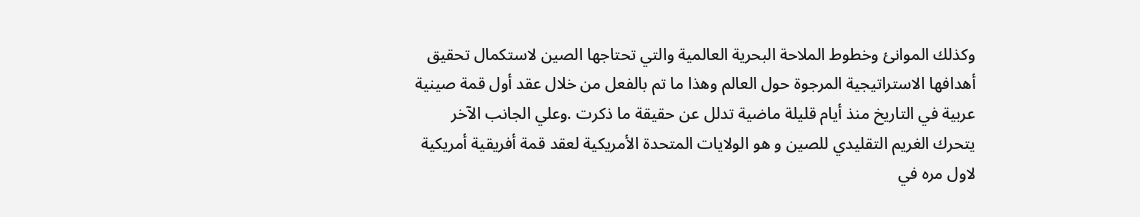وكذلك الموانئ وخطوط الملاحة البحرية العالمية والتي تحتاجها الصين لاستكمال تحقيق أهدافها الاستراتيجية المرجوة حول العالم وهذا ما تم بالفعل من خلال عقد أول قمة صينية عربية في التاريخ منذ أيام قليلة ماضية تدلل عن حقيقة ما ذكرت .وعلي الجانب الآخر يتحرك الغريم التقليدي للصين و هو الولايات المتحدة الأمريكية لعقد قمة أفريقية أمريكية لاول مره في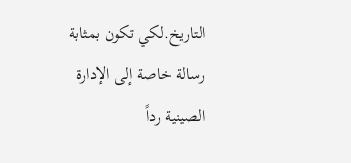التاريخ.لكي تكون بمثابة رسالة خاصة إلى الإدارة الصينية رداً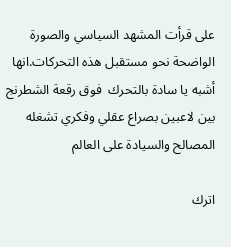على قرأت المشهد السياسي والصورة الواضحة نحو مستقبل هذه التحركات.انها أشبه يا سادة بالتحرك  فوق رقعة الشطرنج بين لاعبين بصراع عقلي وفكري تشغله المصالح والسيادة على العالم

اترك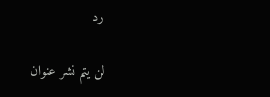رد

لن يتم نشر عنوان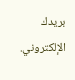بريدك الإلكتروني.